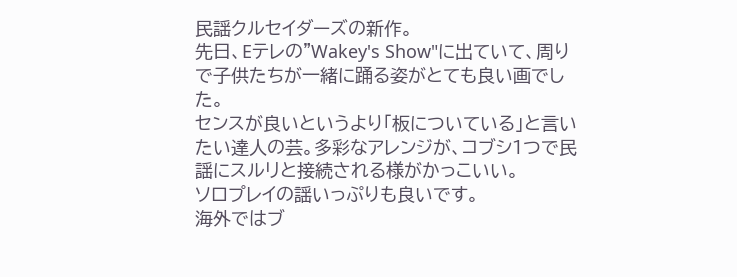民謡クルセイダーズの新作。
先日、Eテレの"Wakey's Show"に出ていて、周りで子供たちが一緒に踊る姿がとても良い画でした。
センスが良いというより「板についている」と言いたい達人の芸。多彩なアレンジが、コブシ1つで民謡にスルリと接続される様がかっこいい。
ソロプレイの謡いっぷりも良いです。
海外ではブ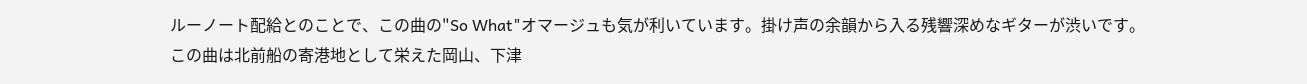ルーノート配給とのことで、この曲の"So What"オマージュも気が利いています。掛け声の余韻から入る残響深めなギターが渋いです。
この曲は北前船の寄港地として栄えた岡山、下津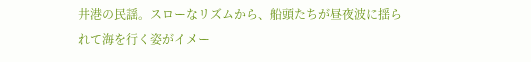井港の民謡。スローなリズムから、船頭たちが昼夜波に揺られて海を行く姿がイメー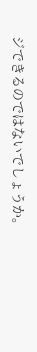ジできるのではないでしょうか。